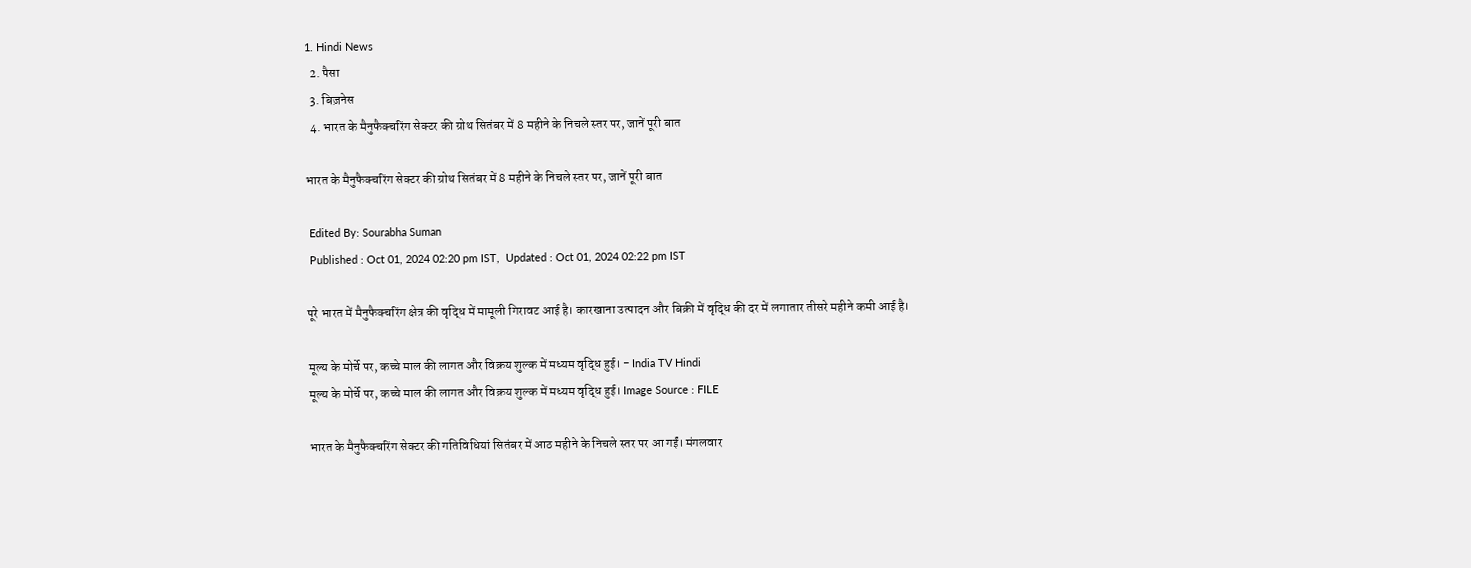1. Hindi News
  2. पैसा
  3. बिज़नेस
  4. भारत के मैनुफैक्चरिंग सेक्टर की ग्रोथ सितंबर में 8 महीने के निचले स्तर पर, जानें पूरी बात

भारत के मैनुफैक्चरिंग सेक्टर की ग्रोथ सितंबर में 8 महीने के निचले स्तर पर, जानें पूरी बात

 Edited By: Sourabha Suman
 Published : Oct 01, 2024 02:20 pm IST,  Updated : Oct 01, 2024 02:22 pm IST

पूरे भारत में मैनुफैक्चरिंग क्षेत्र की वृद्धि में मामूली गिरावट आई है। कारखाना उत्पादन और बिक्री में वृद्धि की दर में लगातार तीसरे महीने कमी आई है।

मूल्य के मोर्चे पर, कच्चे माल की लागत और विक्रय शुल्क में मध्यम वृद्धि हुई। - India TV Hindi
मूल्य के मोर्चे पर, कच्चे माल की लागत और विक्रय शुल्क में मध्यम वृद्धि हुई। Image Source : FILE

भारत के मैनुफैक्चरिंग सेक्टर की गतिविधियां सितंबर में आठ महीने के निचले स्तर पर आ गईं। मंगलवार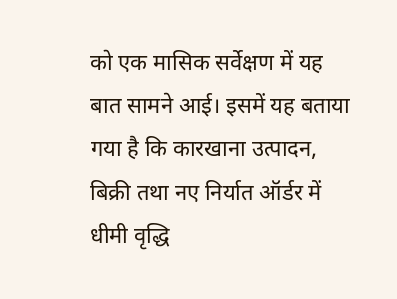को एक मासिक सर्वेक्षण में यह बात सामने आई। इसमें यह बताया गया है कि कारखाना उत्पादन, बिक्री तथा नए निर्यात ऑर्डर में धीमी वृद्धि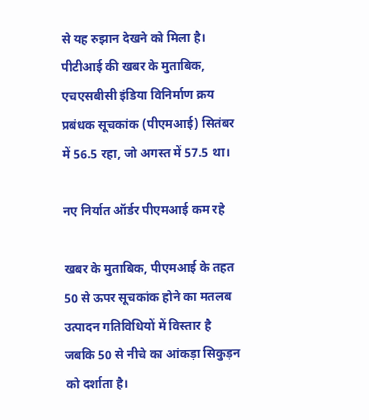से यह रुझान देखने को मिला है। पीटीआई की खबर के मुताबिक, एचएसबीसी इंडिया विनिर्माण क्रय प्रबंधक सूचकांक (पीएमआई) सितंबर में 56.5 रहा, जो अगस्त में 57.5 था।

नए निर्यात ऑर्डर पीएमआई कम रहे

खबर के मुताबिक, पीएमआई के तहत 50 से ऊपर सूचकांक होने का मतलब उत्पादन गतिविधियों में विस्तार है जबकि 50 से नीचे का आंकड़ा सिकुड़न को दर्शाता है।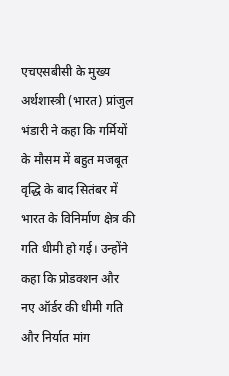एचएसबीसी के मुख्य अर्थशास्त्री (भारत) प्रांजुल भंडारी ने कहा कि गर्मियों के मौसम में बहुत मजबूत वृद्धि के बाद सितंबर में भारत के विनिर्माण क्षेत्र की गति धीमी हो गई। उन्होंने कहा कि प्रोडक्शन और नए ऑर्डर की धीमी गति और निर्यात मांग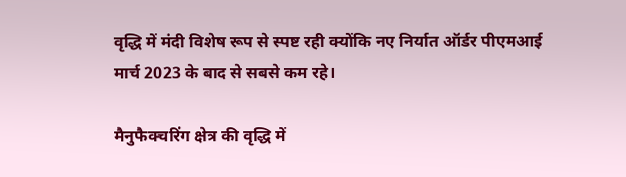वृद्धि में मंदी विशेष रूप से स्पष्ट रही क्योंकि नए निर्यात ऑर्डर पीएमआई मार्च 2023 के बाद से सबसे कम रहे।

मैनुफैक्चरिंग क्षेत्र की वृद्धि में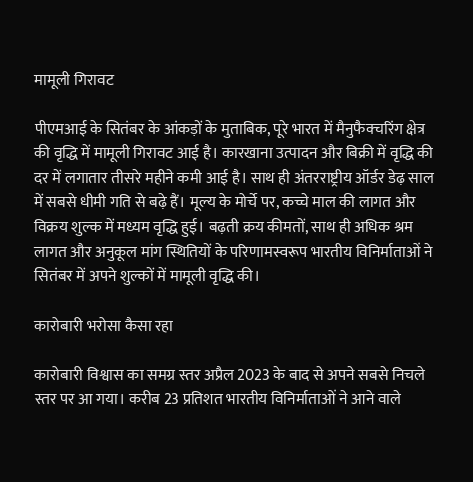मामूली गिरावट

पीएमआई के सितंबर के आंकड़ों के मुताबिक, पूरे भारत में मैनुफैक्चरिंग क्षेत्र की वृद्धि में मामूली गिरावट आई है। कारखाना उत्पादन और बिक्री में वृद्धि की दर में लगातार तीसरे महीने कमी आई है। साथ ही अंतरराष्ट्रीय ऑर्डर डेढ़ साल में सबसे धीमी गति से बढ़े हैं। मूल्य के मोर्चे पर, कच्चे माल की लागत और विक्रय शुल्क में मध्यम वृद्धि हुई। बढ़ती क्रय कीमतों, साथ ही अधिक श्रम लागत और अनुकूल मांग स्थितियों के परिणामस्वरूप भारतीय विनिर्माताओं ने सितंबर में अपने शुल्कों में मामूली वृद्धि की।

कारोबारी भरोसा कैसा रहा

कारोबारी विश्वास का समग्र स्तर अप्रैल 2023 के बाद से अपने सबसे निचले स्तर पर आ गया। करीब 23 प्रतिशत भारतीय विनिर्माताओं ने आने वाले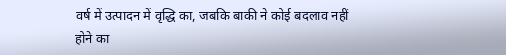वर्ष में उत्पादन में वृद्धि का, जबकि बाकी ने कोई बदलाव नहीं होने का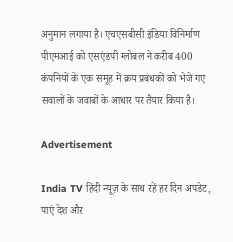अनुमान लगाया है। एचएसबीसी इंडिया विनिर्माण पीएमआई को एसएंडपी ग्लोबल ने करीब 400 कंपनियों के एक समूह में क्रय प्रबंधकों को भेजे गए सवालों के जवाबों के आधार पर तैयार किया है।

Advertisement

India TV हिंदी न्यूज़ के साथ रहें हर दिन अपडेट, पाएं देश और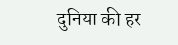दुनिया की हर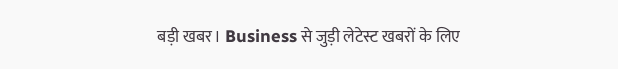बड़ी खबर। Business से जुड़ी लेटेस्ट खबरों के लिए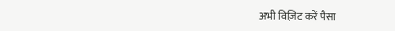अभी विज़िट करें पैसा